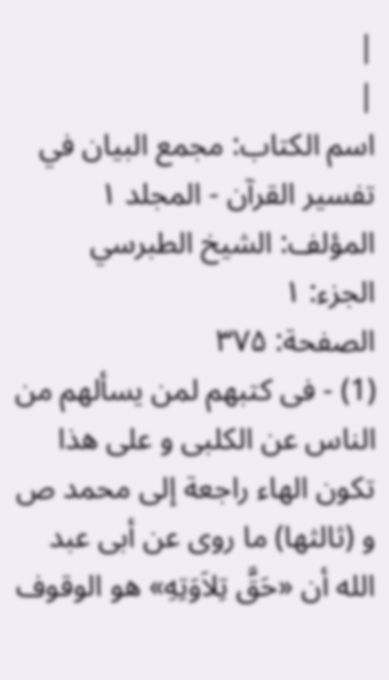|
|
اسم الکتاب: مجمع البيان في تفسير القرآن - المجلد ۱
المؤلف: الشيخ الطبرسي
الجزء: ۱
الصفحة: ٣۷۵
(1) - فی کتبهم لمن یسألهم من الناس عن الکلبی و على هذا تکون الهاء راجعة إلى محمد ص و (ثالثها) ما روی عن أبی عبد الله أن «حَقَّ تِلاَوَتِهِ» هو الوقوف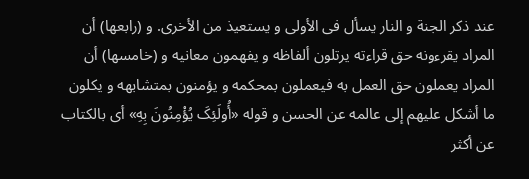عند ذکر الجنة و النار یسأل فی الأولى و یستعیذ من الأخرى. و (رابعها) أن المراد یقرءونه حق قراءته یرتلون ألفاظه و یفهمون معانیه و (خامسها) أن المراد یعملون حق العمل به فیعملون بمحکمه و یؤمنون بمتشابهه و یکلون ما أشکل علیهم إلى عالمه عن الحسن و قوله «أُولَئِکَ یُؤْمِنُونَ بِهِ» أی بالکتاب عن أکثر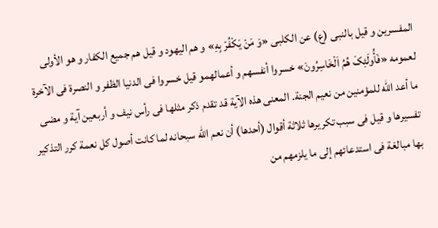المفسرین و قیل بالنبی (ع) عن الکلبی «وَ مَنْ یَکْفُرْ بِهِ» و هم الیهود و قیل هم جمیع الکفار و هو الأولى لعمومه «فَأُولَئِکَ هُمُ اَلْخَاسِرُونَ» خسروا أنفسهم و أعمالهمو قیل خسروا فی الدنیا الظفر و النصرة فی الآخرة ما أعد الله للمؤمنین من نعیم الجنة. المعنى هذه الآیة قد تقدم ذکر مثلها فی رأس نیف و أربعین آیة و مضى تفسیرها و قیل فی سبب تکریرها ثلاثة أقوال (أحدها) أن نعم الله سبحانه لما کانت أصول کل نعمة کرر التذکیر بها مبالغة فی استدعائهم إلى ما یلزمهم من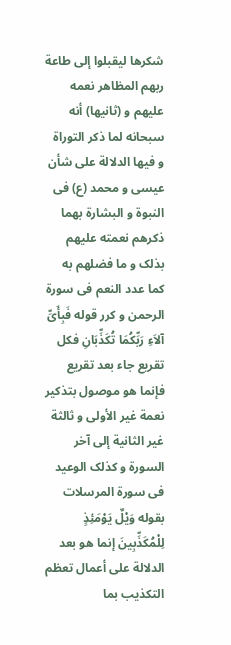شکرها لیقبلوا إلى طاعة ربهم المظاهر نعمه علیهم و (ثانیها) أنه سبحانه لما ذکر التوراة و فیها الدلالة على شأن عیسى و محمد (ع) فی النبوة و البشارة بهما ذکرهم نعمته علیهم بذلک و ما فضلهم به کما عدد النعم فی سورة الرحمن و کرر قوله فَبِأَیِّ آلاَءِ رَبِّکُمَا تُکَذِّبَانِ فکل تقریع جاء بعد تقریع فإنما هو موصول بتذکیر نعمة غیر الأولى و ثالثة غیر الثانیة إلى آخر السورة و کذلک الوعید فی سورة المرسلات بقوله وَیْلٌ یَوْمَئِذٍ لِلْمُکَذِّبِینَ إنما هو بعد الدلالة على أعمال تعظم التکذیب بما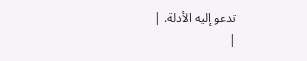تدعو إلیه الأدلة. |
|